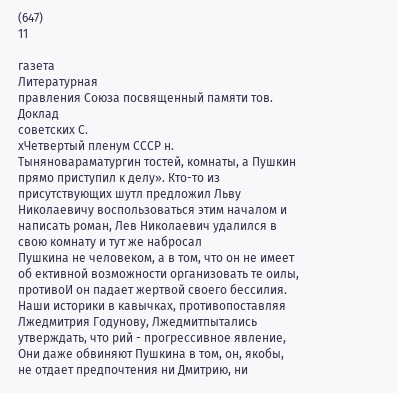(647)
11

газета
Литературная
правления Союза посвященный памяти тов. Доклад
советских С.
хЧетвертый пленум СССР н. Тыняновараматургин тостей, комнаты, а Пушкин прямо приступил к делу». Кто-то из присутствующих шутл предложил Льву Николаевичу воспользоваться этим началом и написать роман, Лев Николаевич удалился в свою комнату и тут же набросал
Пушкина не человеком, а в том, что он не имеет об ективной возможности организовать те оилы, противоИ он падает жертвой своего бессилия. Наши историки в кавычках, противопоставляя Лжедмитрия Годунову, Лжедмитпытались утверждать, что рий - прогрессивное явление, Они даже обвиняют Пушкина в том, он, якобы, не отдает предпочтения ни Дмитрию, ни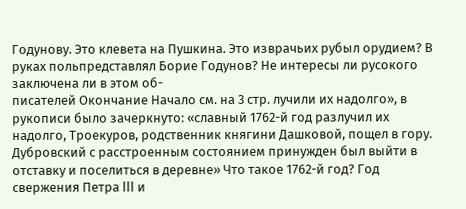Годунову. Это клевета на Пушкина. Это изврачьих рубыл орудием? В руках польпредставлял Борие Годунов? Не интересы ли русокого заключена ли в этом об-
писателей Окончание Начало см. на 3 стр. лучили их надолго», в рукописи было зачеркнуто: «славный 1762-й год разлучил их надолго, Троекуров, родственник княгини Дашковой, пощел в гору. Дубровский с расстроенным состоянием принужден был выйти в отставку и поселиться в деревне» Что такое 1762-й год? Год свержения Петра III и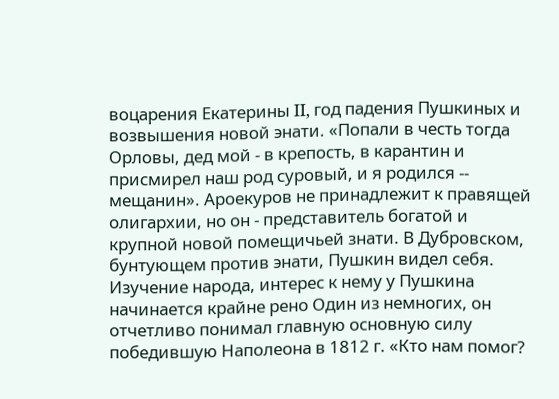воцарения Екатерины II, год падения Пушкиных и возвышения новой энати. «Попали в честь тогда Орловы, дед мой - в крепость, в карантин и присмирел наш род суровый, и я родился -- мещанин». Ароекуров не принадлежит к правящей олигархии, но он - представитель богатой и крупной новой помещичьей знати. В Дубровском, бунтующем против энати, Пушкин видел себя. Изучение народа, интерес к нему у Пушкина начинается крайне рено Один из немногих, он отчетливо понимал главную основную силу победившую Наполеона в 1812 г. «Кто нам помог?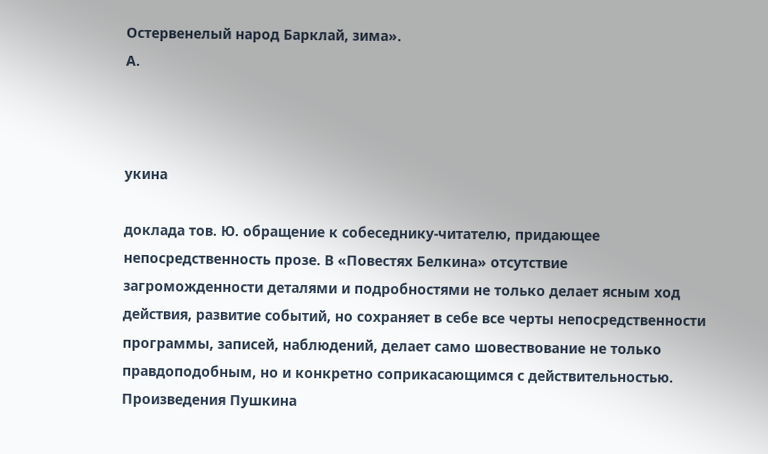Остервенелый народ Барклай, зима».
А.



укина

доклада тов. Ю. обращение к собеседнику-читателю, придающее непосредственность прозе. В «Повестях Белкина» отсутствие загроможденности деталями и подробностями не только делает ясным ход действия, развитие событий, но сохраняет в себе все черты непосредственности программы, записей, наблюдений, делает само шовествование не только правдоподобным, но и конкретно соприкасающимся с действительностью. Произведения Пушкина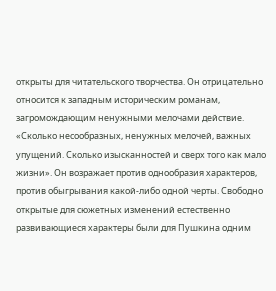открыты для читательского творчества. Он отрицательно относится к западным историческим романам, загромождающим ненужными мелочами действие. «Сколько несообразных, ненужных мелочей, важных упущений. Сколько изысканностей и сверх того как мало жизни». Он возражает против однообразия характеров, против обыгрывания какой-либо одной черты. Свободно открытые для сюжетных изменений естественно развивающиеся характеры были для Пушкина одним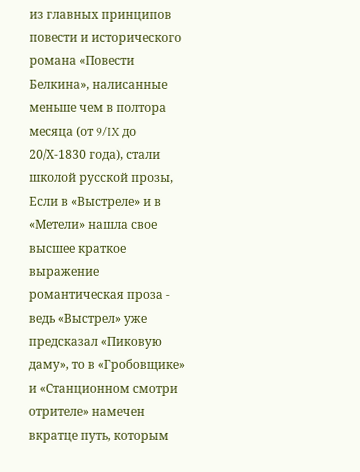из главных принципов повести и исторического романа «Повести Белкина», налисанные меньше чем в полтора месяца (от 9/IX до 20/Х-1830 года), стали школой русской прозы, Если в «Выстреле» и в «Метели» нашла свое высшее краткое выражение романтическая проза - ведь «Выстрел» уже предсказал «Пиковую даму», то в «Гробовщике» и «Станционном смотри отрителе» намечен вкратце путь, которым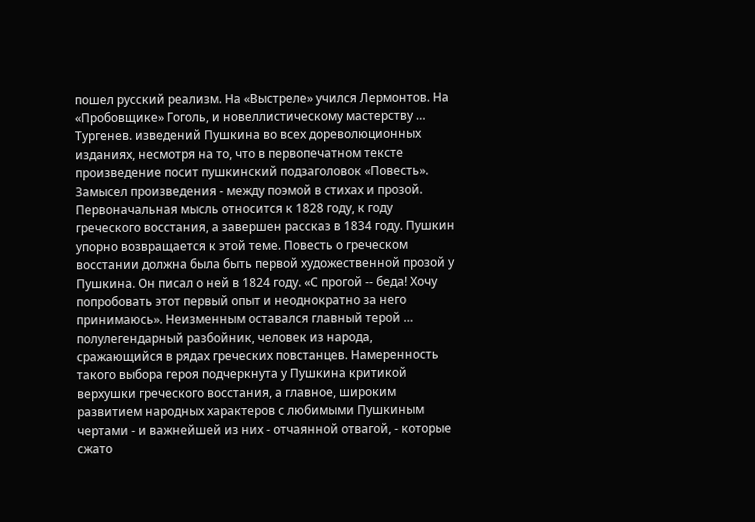пошел русский реализм. На «Выстреле» учился Лермонтов. На «Пробовщике» Гоголь, и новеллистическому мастерству … Тургенев. изведений Пушкина во всех дореволюционных изданиях, несмотря на то, что в первопечатном тексте произведение посит пушкинский подзаголовок «Повесть». Замысел произведения - между поэмой в стихах и прозой. Первоначальная мысль относится к 1828 году, к году греческого восстания, а завершен рассказ в 1834 году. Пушкин упорно возвращается к этой теме. Повесть о греческом восстании должна была быть первой художественной прозой у Пушкина. Он писал о ней в 1824 году. «С прогой -- беда! Хочу попробовать этот первый опыт и неоднократно за него принимаюсь». Неизменным оставался главный терой … полулегендарный разбойник, человек из народа, сражающийся в рядах греческих повстанцев. Намеренность такого выбора героя подчеркнута у Пушкина критикой верхушки греческого восстания, а главное, широким развитием народных характеров с любимыми Пушкиным чертами - и важнейшей из них - отчаянной отвагой, - которые сжато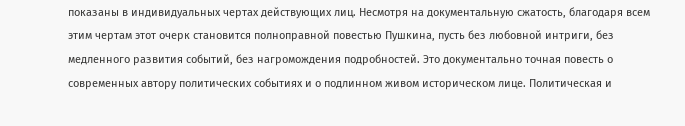показаны в индивидуальных чертах действующих лиц. Несмотря на документальную сжатость, благодаря всем этим чертам этот очерк становится полноправной повестью Пушкина, пусть без любовной интриги, без медленного развития событий, без нагромождения подробностей. Это документально точная повесть о современных автору политических событиях и о подлинном живом историческом лице. Политическая и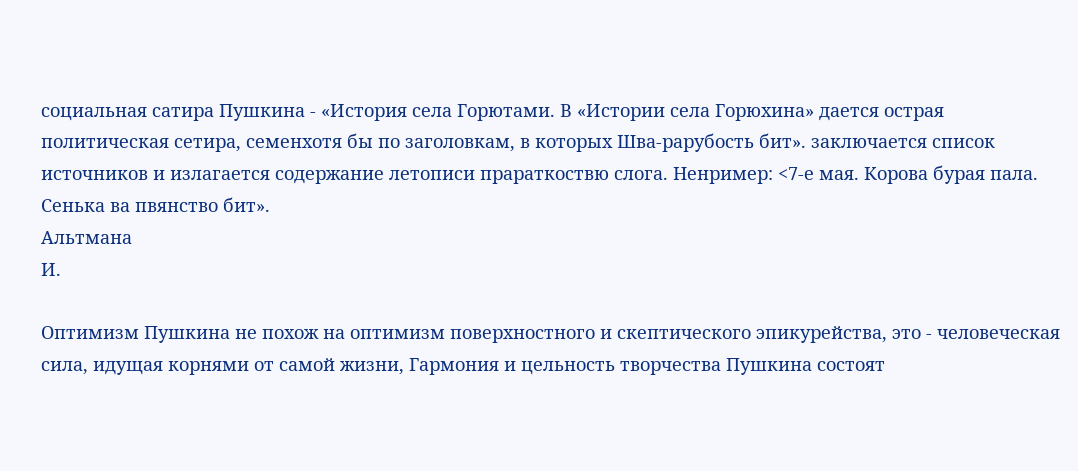социальная сатира Пушкина - «История села Горютами. В «Истории села Горюхина» дается острая политическая сетира, семенхотя бы по заголовкам, в которых Шва-рарубость бит». заключается список источников и излагается содержание летописи прараткоствю слога. Ненример: <7-е мая. Корова бурая пала. Сенька ва пвянство бит».
Альтмана
И.

Оптимизм Пушкина не похож на оптимизм поверхностного и скептического эпикурейства, это - человеческая сила, идущая корнями от самой жизни, Гармония и цельность творчества Пушкина состоят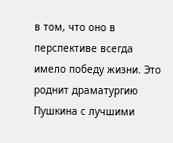в том, что оно в перспективе всегда имело победу жизни. Это роднит драматургию Пушкина с лучшими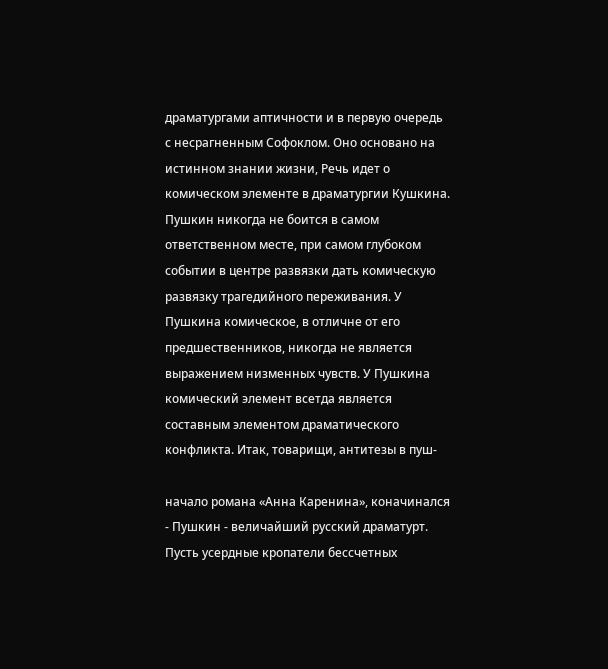драматургами аптичности и в первую очередь с несрагненным Софоклом. Оно основано на истинном знании жизни, Речь идет о комическом элементе в драматургии Кушкина. Пушкин никогда не боится в самом ответственном месте, при самом глубоком событии в центре развязки дать комическую развязку трагедийного переживания. У Пушкина комическое, в отличне от его предшественников, никогда не является выражением низменных чувств. У Пушкина комический элемент всетда является составным элементом драматического конфликта. Итак, товарищи, антитезы в пуш-

начало романа «Анна Каренина», коначинался - Пушкин - величайший русский драматурт. Пусть усердные кропатели бессчетных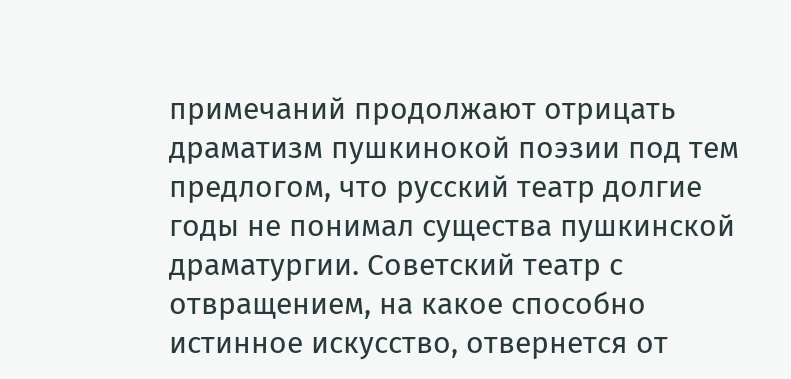примечаний продолжают отрицать драматизм пушкинокой поэзии под тем предлогом, что русский театр долгие годы не понимал существа пушкинской драматургии. Советский театр с отвращением, на какое способно истинное искусство, отвернется от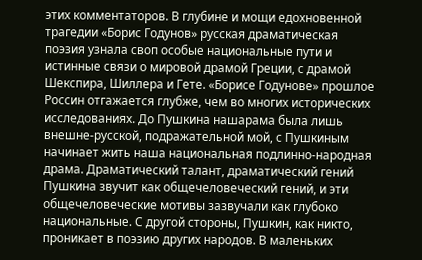этих комментаторов. В глубине и мощи едохновенной трагедии «Борис Годунов» русская драматическая поэзия узнала своп особые национальные пути и истинные связи о мировой драмой Греции, с драмой Шекспира, Шиллера и Гете. «Борисе Годунове» прошлое Россин отгажается глубже, чем во многих исторических исследованиях. До Пушкина нашарама была лишь внешне-русской, подражательной мой, с Пушкиным начинает жить наша национальная подлинно-народная драма. Драматический талант, драматический гений Пушкина звучит как общечеловеческий гений, и эти общечеловеческие мотивы зазвучали как глубоко национальные. С другой стороны, Пушкин, как никто, проникает в поэзию других народов. В маленьких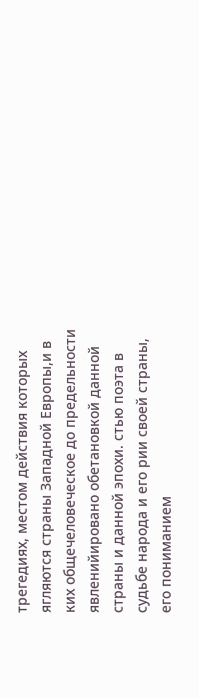трегедиях, местом действия которых ягляются страны Западной Европы,и в ких общечеловеческое до предельности явленийировано обетановкой данной страны и данной эпохи. стью поэта в судьбе народа и его рии своей страны, его пониманием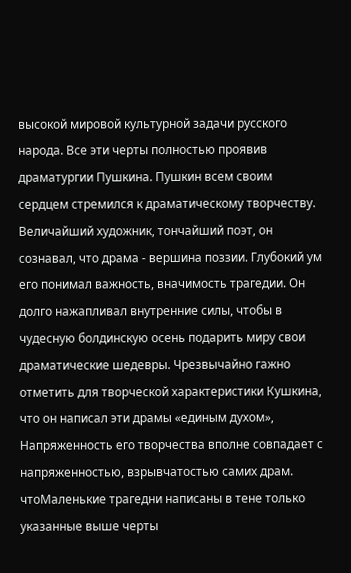высокой мировой культурной задачи русского народа. Все эти черты полностью проявив драматургии Пушкина. Пушкин всем своим сердцем стремился к драматическому творчеству. Величайший художник, тончайший поэт, он сознавал, что драма - вершина поззии. Глубокий ум его понимал важность, вначимость трагедии. Он долго нажапливал внутренние силы, чтобы в чудесную болдинскую осень подарить миру свои драматические шедевры. Чрезвычайно гажно отметить для творческой характеристики Кушкина, что он написал эти драмы «единым духом», Напряженность его творчества вполне совпадает с напряженностью, взрывчатостью самих драм. чтоМаленькие трагедни написаны в тене только указанные выше черты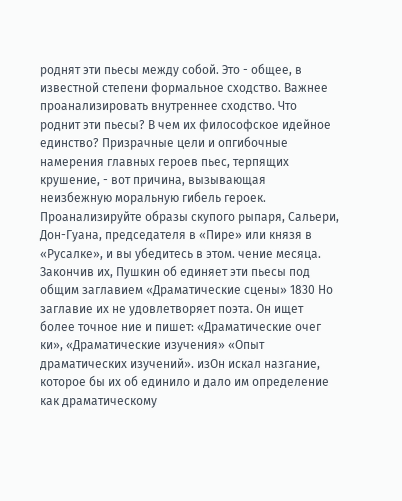роднят эти пьесы между собой. Это - общее, в известной степени формальное сходство. Важнее проанализировать внутреннее сходство. Что роднит эти пьесы? В чем их философское идейное единство? Призрачные цели и опгибочные намерения главных героев пьес, терпящих крушение, - вот причина, вызывающая неизбежную моральную гибель героек. Проанализируйте образы скупого рыпаря, Сальери, Дон-Гуана, председателя в «Пире» или князя в «Русалке», и вы убедитесь в этом. чение месяца. Закончив их, Пушкин об единяет эти пьесы под общим заглавием «Драматические сцены» 1830 Но заглавие их не удовлетворяет поэта. Он ищет более точное ние и пишет: «Драматические очег ки», «Драматические изучения» «Опыт драматических изучений». изОн искал назгание, которое бы их об единило и дало им определение как драматическому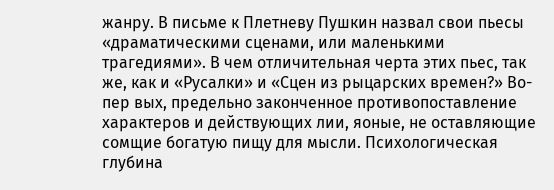жанру. В письме к Плетневу Пушкин назвал свои пьесы «драматическими сценами, или маленькими трагедиями». В чем отличительная черта этих пьес, так же, как и «Русалки» и «Сцен из рыцарских времен?» Во-пер вых, предельно законченное противопоставление характеров и действующих лии, яоные, не оставляющие сомщие богатую пищу для мысли. Психологическая глубина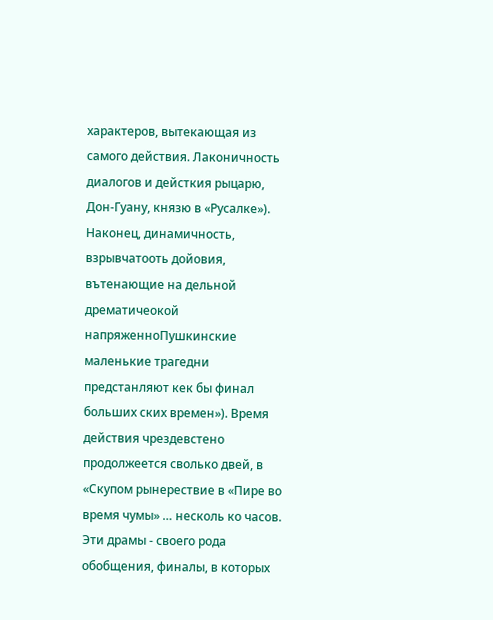характеров, вытекающая из самого действия. Лаконичность диалогов и дейсткия рыцарю, Дон-Гуану, князю в «Русалке»). Наконец, динамичность, взрывчатооть дойовия, вътенающие на дельной дрематичеокой напряженноПушкинские маленькие трагедни предстанляют кек бы финал больших ских времен»). Время действия чрездевстено продолжеется сволько двей, в «Скупом рынерествие в «Пире во время чумы» … несколь ко часов. Эти драмы - своего рода обобщения, финалы, в которых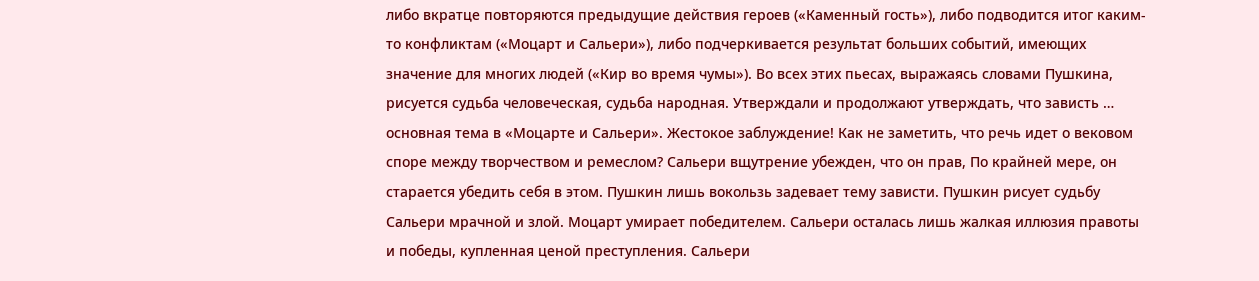либо вкратце повторяются предыдущие действия героев («Каменный гость»), либо подводится итог каким-то конфликтам («Моцарт и Сальери»), либо подчеркивается результат больших событий, имеющих значение для многих людей («Кир во время чумы»). Во всех этих пьесах, выражаясь словами Пушкина, рисуется судьба человеческая, судьба народная. Утверждали и продолжают утверждать, что зависть … основная тема в «Моцарте и Сальери». Жестокое заблуждение! Как не заметить, что речь идет о вековом споре между творчеством и ремеслом? Сальери вщутрение убежден, что он прав, По крайней мере, он старается убедить себя в этом. Пушкин лишь вокользь задевает тему зависти. Пушкин рисует судьбу Сальери мрачной и злой. Моцарт умирает победителем. Сальери осталась лишь жалкая иллюзия правоты и победы, купленная ценой преступления. Сальери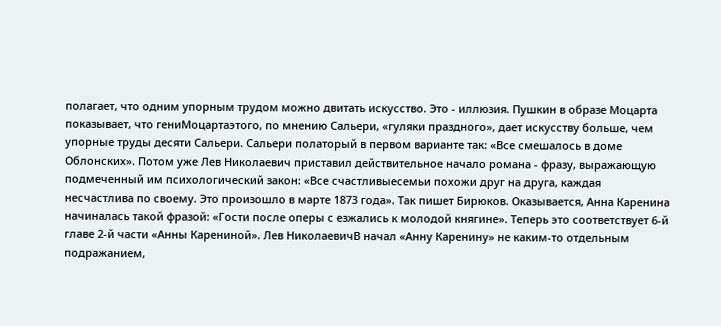полагает, что одним упорным трудом можно двитать искусство. Это - иллюзия. Пушкин в образе Моцарта показывает, что гениМоцартаэтого, по мнению Сальери, «гуляки праздного», дает искусству больше, чем упорные труды десяти Сальери. Сальери полаторый в первом варианте так: «Все смешалось в доме Облонских». Потом уже Лев Николаевич приставил действительное начало романа - фразу, выражающую подмеченный им психологический закон: «Все счастливыесемьи похожи друг на друга, каждая несчастлива по своему. Это произошло в марте 1873 года». Так пишет Бирюков. Оказывается, Анна Каренина начиналась такой фразой: «Гости после оперы с езжались к молодой княгине». Теперь это соответствует 6-й главе 2-й части «Анны Карениной». Лев НиколаевичВ начал «Анну Каренину» не каким-то отдельным подражанием,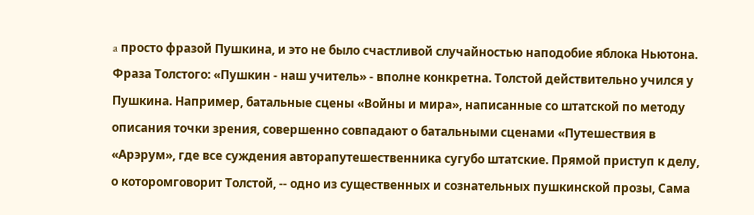a просто фразой Пушкина, и это не было счастливой случайностью наподобие яблока Ньютона. Фраза Толстого: «Пушкин - наш учитель» - вполне конкретна. Толстой действительно учился у Пушкина. Например, батальные сцены «Войны и мира», написанные со штатской по методу описания точки зрения, совершенно совпадают о батальными сценами «Путешествия в «Арэрум», где все суждения авторапутешественника сугубо штатские. Прямой приступ к делу, о которомговорит Толстой, -- одно из существенных и сознательных пушкинской прозы, Сама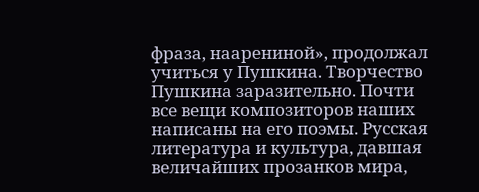фраза, наарениной», продолжал учиться у Пушкина. Творчество Пушкина заразительно. Почти все вещи композиторов наших написаны на его поэмы. Русская литература и культура, давшая величайших прозанков мира,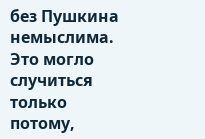без Пушкина немыслима. Это могло случиться только потому,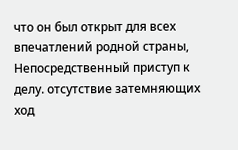что он был открыт для всех впечатлений родной страны, Непосредственный приступ к делу. отсутствие затемняющих ход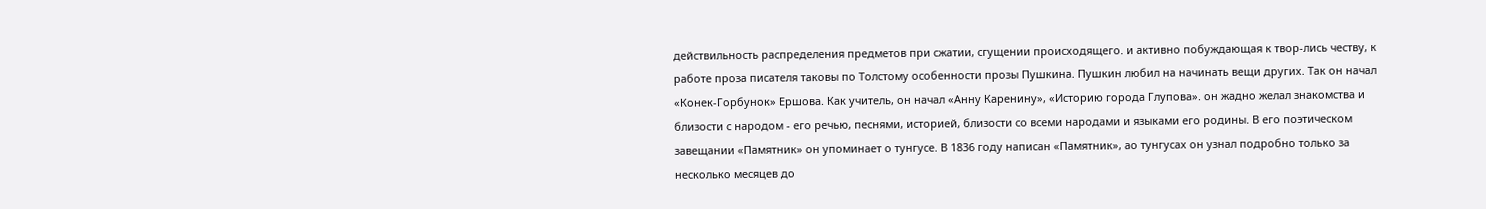действильность распределения предметов при сжатии, сгущении происходящего. и активно побуждающая к твор-лись честву, к работе проза писателя таковы по Толстому особенности прозы Пушкина. Пушкин любил на начинать вещи других. Так он начал «Конек-Горбунок» Ершова. Как учитель, он начал «Анну Каренину», «Историю города Глупова». он жадно желал знакомства и близости с народом - его речью, песнями, историей, близости со всеми народами и языками его родины. В его поэтическом завещании «Памятник» он упоминает о тунгусе. В 1836 году написан «Памятник», ао тунгусах он узнал подробно только за несколько месяцев до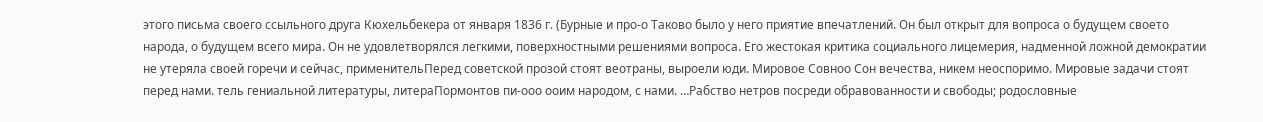этого письма своего ссыльного друга Кюхельбекера от января 1836 г. (Бурные и про-о Таково было у него приятие впечатлений. Он был открыт для вопроса о будущем своето народа, о будущем всего мира. Он не удовлетворялся легкими, поверхностными решениями вопроса. Его жестокая критика социального лицемерия, надменной ложной демократии не утеряла своей горечи и сейчас, применительПеред советской прозой стоят веотраны, выроели юди. Мировое Совноо Сон вечества, никем неоспоримо. Мировые задачи стоят перед нами. тель гениальной литературы, литераПормонтов пи-ооо ооим народом, с нами. …Рабство нетров посреди обравованности и свободы; родословные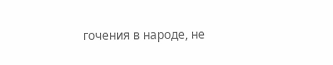гочения в народе, не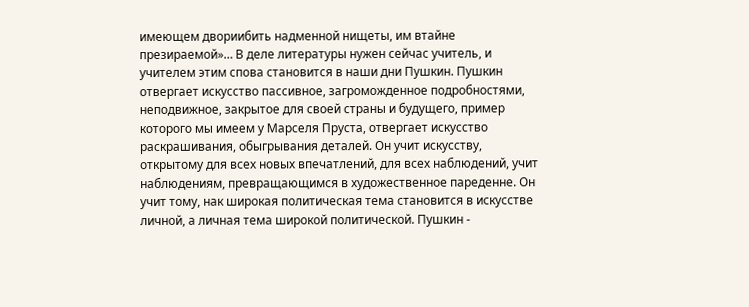имеющем двориибить надменной нищеты, им втайне презираемой»… В деле литературы нужен сейчас учитель, и учителем этим спова становится в наши дни Пушкин. Пушкин отвергает искусство пассивное, загроможденное подробностями, неподвижное, закрытое для своей страны и будущего, пример которого мы имеем у Марселя Пруста, отвергает искусство раскрашивания, обыгрывания деталей. Он учит искусству, открытому для всех новых впечатлений, для всех наблюдений, учит наблюдениям, превращающимся в художественное пареденне. Он учит тому, нак широкая политическая тема становится в искусстве личной, а личная тема широкой политической. Пушкин -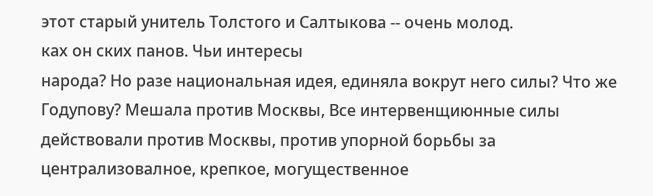этот старый унитель Толстого и Салтыкова -- очень молод.
ках он ских панов. Чьи интересы
народа? Но разе национальная идея, единяла вокрут него силы? Что же Годупову? Мешала против Москвы, Все интервенщиюнные силы действовали против Москвы, против упорной борьбы за централизовалное, крепкое, могущественное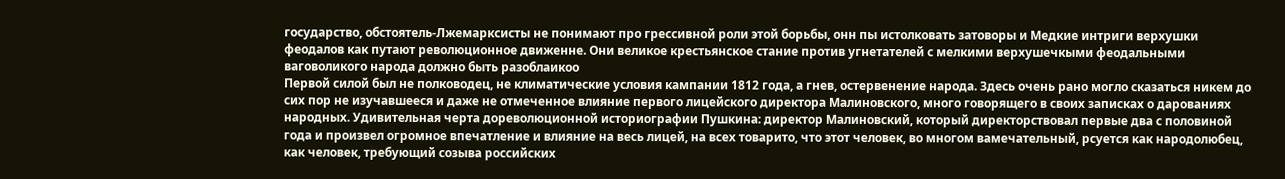государство, обстоятель-Лжемарксисты не понимают про грессивной роли этой борьбы, онн пы истолковать затоворы и Медкие интриги верхушки феодалов как путают революционное движенне. Они великое крестьянское стание против угнетателей с мелкими верхушечкыми феодальными ваговоликого народа должно быть разоблаикоо
Первой силой был не полководец, не климатические условия кампании 1812 года, а гнев, остервенение народа. Здесь очень рано могло сказаться никем до сих пор не изучавшееся и даже не отмеченное влияние первого лицейского директора Малиновского, много говорящего в своих записках о дарованиях народных. Удивительная черта дореволюционной историографии Пушкина: директор Малиновский, который директорствовал первые два с половиной года и произвел огромное впечатление и влияние на весь лицей, на всех товарито, что этот человек, во многом вамечательный, рсуется как народолюбец, как человек, требующий созыва российских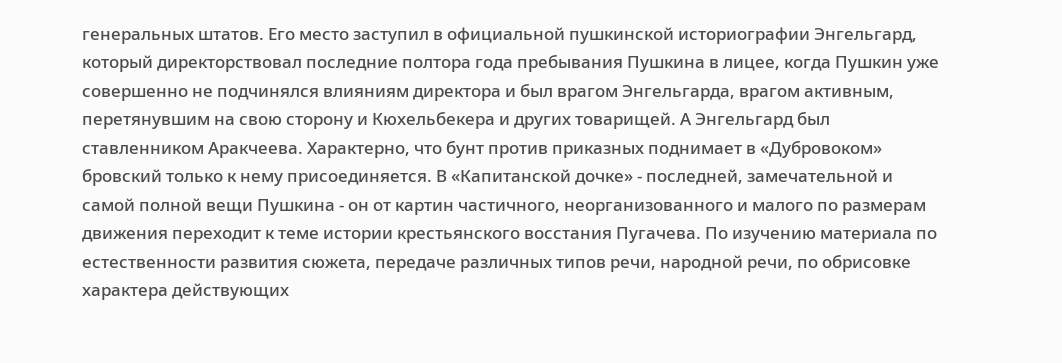генеральных штатов. Его место заступил в официальной пушкинской историографии Энгельгард, который директорствовал последние полтора года пребывания Пушкина в лицее, когда Пушкин уже совершенно не подчинялся влияниям директора и был врагом Энгельгарда, врагом активным, перетянувшим на свою сторону и Кюхельбекера и других товарищей. А Энгельгард был ставленником Аракчеева. Характерно, что бунт против приказных поднимает в «Дубровоком» бровский только к нему присоединяется. В «Капитанской дочке» - последней, замечательной и самой полной вещи Пушкина - он от картин частичного, неорганизованного и малого по размерам движения переходит к теме истории крестьянского восстания Пугачева. По изучению материала по естественности развития сюжета, передаче различных типов речи, народной речи, по обрисовке характера действующих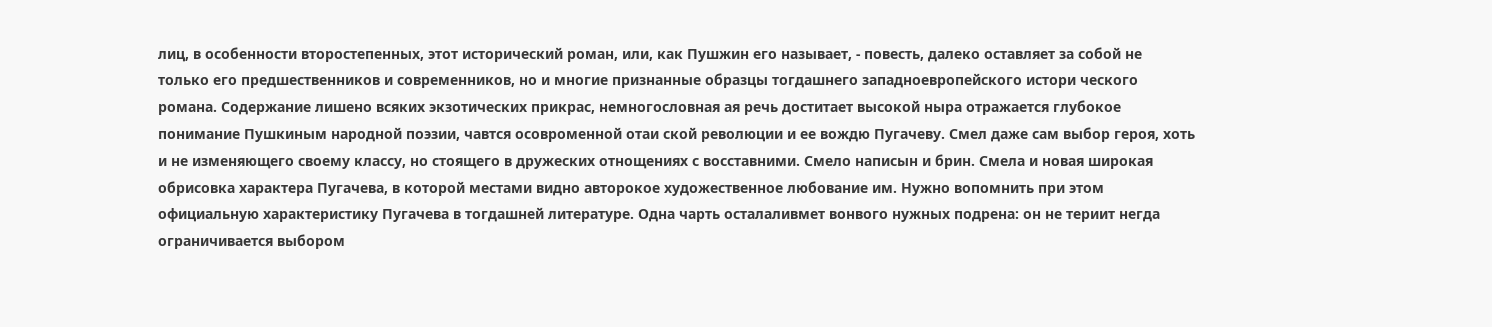лиц, в особенности второстепенных, этот исторический роман, или, как Пушжин его называет, - повесть, далеко оставляет за собой не только его предшественников и современников, но и многие признанные образцы тогдашнего западноевропейского истори ческого романа. Содержание лишено всяких экзотических прикрас, немногословная ая речь доститает высокой ныра отражается глубокое понимание Пушкиным народной поэзии, чавтся осовроменной отаи ской революции и ее вождю Пугачеву. Смел даже сам выбор героя, хоть и не изменяющего своему классу, но стоящего в дружеских отнощениях с восставними. Смело написын и брин. Смела и новая широкая обрисовка характера Пугачева, в которой местами видно авторокое художественное любование им. Нужно вопомнить при этом официальную характеристику Пугачева в тогдашней литературе. Одна чарть осталаливмет вонвого нужных подрена: он не териит негда ограничивается выбором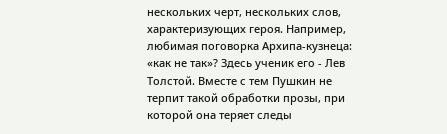нескольких черт, нескольких слов, характеризующих героя. Например, любимая поговорка Архипа-кузнеца: «как не так»? Здесь ученик его - Лев Толстой. Вместе с тем Пушкин не терпит такой обработки прозы, при которой она теряет следы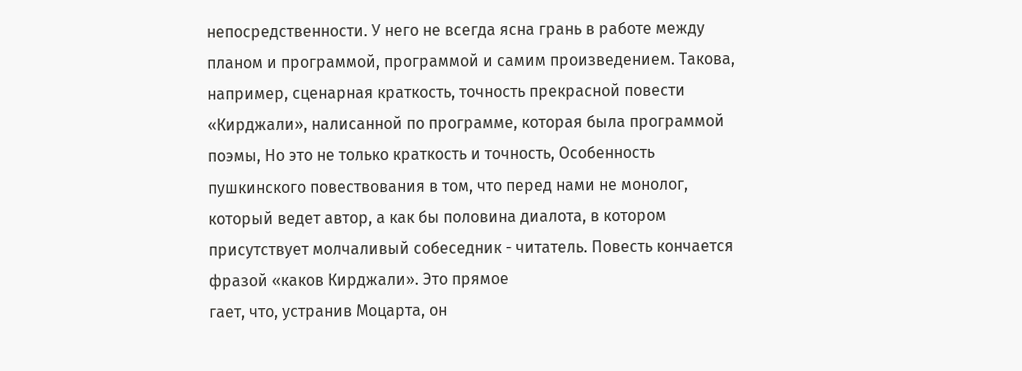непосредственности. У него не всегда ясна грань в работе между планом и программой, программой и самим произведением. Такова, например, сценарная краткость, точность прекрасной повести «Кирджали», налисанной по программе, которая была программой поэмы, Но это не только краткость и точность, Особенность пушкинского повествования в том, что перед нами не монолог, который ведет автор, а как бы половина диалота, в котором присутствует молчаливый собеседник - читатель. Повесть кончается фразой «каков Кирджали». Это прямое
гает, что, устранив Моцарта, он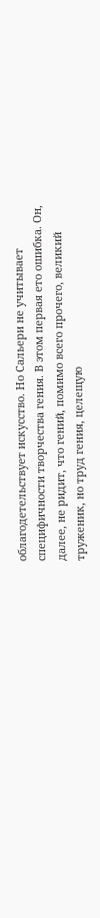облагодетельствует искусство. Но Сальери не учитывает специфичности творчества гения. В этом первая ето ошибка. Он, далее, не ридит, что гений, помимо всего прочего, великий труженик, но труд гения, целещую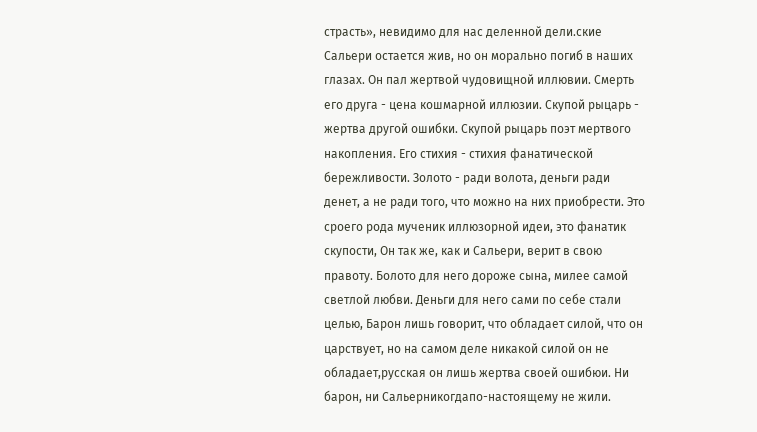страсть», невидимо для нас деленной дели.ские Сальери остается жив, но он морально погиб в наших глазах. Он пал жертвой чудовищной иллювии. Смерть его друга - цена кошмарной иллюзии. Скупой рыцарь - жертва другой ошибки. Скупой рыцарь поэт мертвого накопления. Его стихия - стихия фанатической бережливости. Золото - ради волота, деньги ради денет, а не ради того, что можно на них приобрести. Это сроего рода мученик иллюзорной идеи, это фанатик скупости, Он так же, как и Сальери, верит в свою правоту. Болото для него дороже сына, милее самой светлой любви. Деньги для него сами по себе стали целью, Барон лишь говорит, что обладает силой, что он царствует, но на самом деле никакой силой он не обладает,русская он лишь жертва своей ошибюи. Ни барон, ни Сальерникогдапо-настоящему не жили.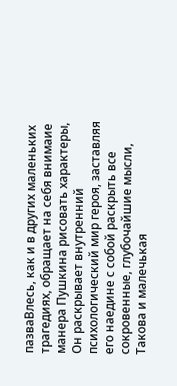пазваВлесь, как и в других маленьких трагедиях, обращает на себя внимаие манера Пушкина рисовать характеры, Он раскрывает внутренний психологический мир героя, заставляя его наедине с собой раскрыть все сокровенные, глубочайшие мысли, Такова и малечькая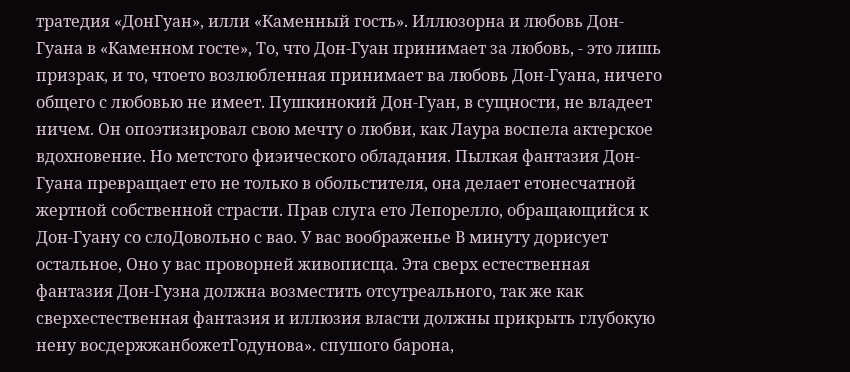тратедия «ДонГуан», илли «Каменный гость». Иллюзорна и любовь Дон-Гуана в «Каменном госте», То, что Дон-Гуан принимает за любовь, - это лишь призрак, и то, чтоето возлюбленная принимает ва любовь Дон-Гуана, ничего общего с любовью не имеет. Пушкинокий Дон-Гуан, в сущности, не владеет ничем. Он опоэтизировал свою мечту о любви, как Лаура воспела актерское вдохновение. Но метстого фиэического обладания. Пылкая фантазия Дон-Гуана превращает ето не только в обольстителя, она делает етонесчатной жертной собственной страсти. Прав слуга ето Лепорелло, обращающийся к Дон-Гуану со слоДовольно с вао. У вас воображенье В минуту дорисует остальное, Оно у вас проворней живописща. Эта сверх естественная фантазия Дон-Гузна должна возместить отсутреального, так же как сверхестественная фантазия и иллюзия власти должны прикрыть глубокую нену восдержжанбожетГодунова». спушого барона,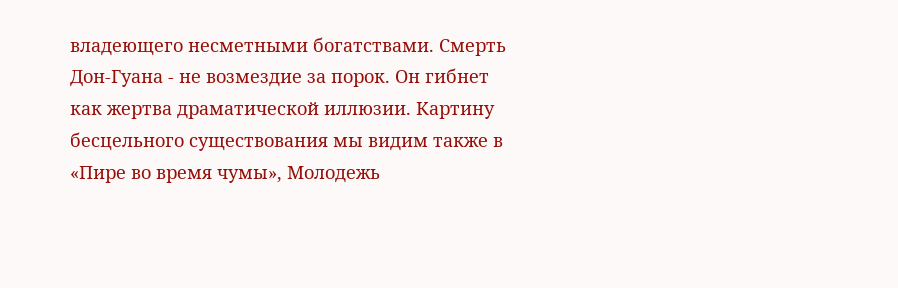владеющего несметными богатствами. Смерть Дон-Гуана - не возмездие за порок. Он гибнет как жертва драматической иллюзии. Картину бесцельного существования мы видим также в «Пире во время чумы», Молодежь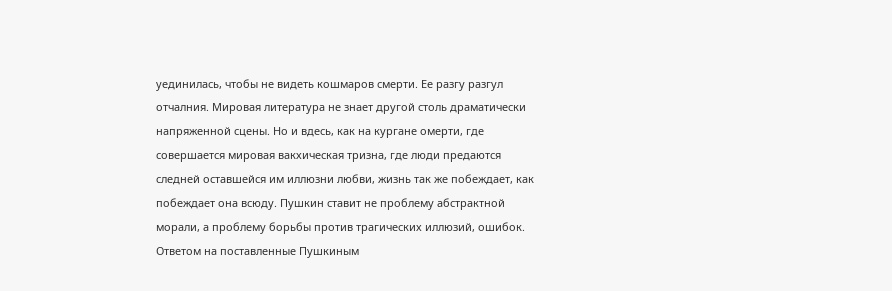уединилась, чтобы не видеть кошмаров смерти. Ее разгу разгул отчалния. Мировая литература не знает другой столь драматически напряженной сцены. Но и вдесь, как на кургане омерти, где совершается мировая вакхическая тризна, где люди предаются следней оставшейся им иллюзни любви, жизнь так же побеждает, как побеждает она всюду. Пушкин ставит не проблему абстрактной морали, а проблему борьбы против трагических иллюзий, ошибок. Ответом на поставленные Пушкиным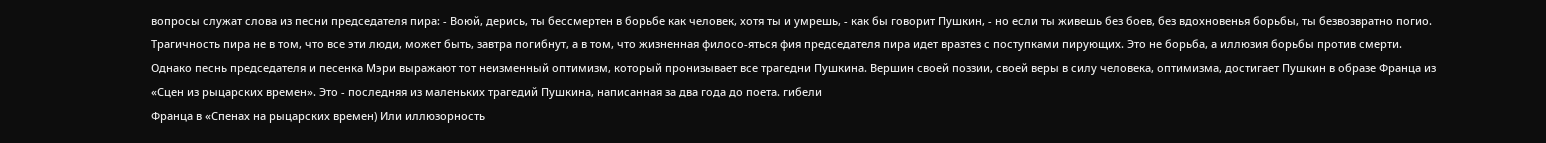вопросы служат слова из песни председателя пира: - Воюй, дерись, ты бессмертен в борьбе как человек, хотя ты и умрешь, - как бы говорит Пушкин, - но если ты живешь без боев, без вдохновенья борьбы, ты безвозвратно погио. Трагичность пира не в том, что все эти люди, может быть, завтра погибнут, а в том, что жизненная филосо-яться фия председателя пира идет вразтез с поступками пирующих. Это не борьба, а иллюзия борьбы против смерти. Однако песнь председателя и песенка Мэри выражают тот неизменный оптимизм, который пронизывает все трагедни Пушкина. Вершин своей поззии, своей веры в силу человека, оптимизма, достигает Пушкин в образе Франца из «Сцен из рыцарских времен». Это - последняя из маленьких трагедий Пушкина, написанная за два года до поета. гибели
Франца в «Спенах на рыцарских времен) Или иллюзорность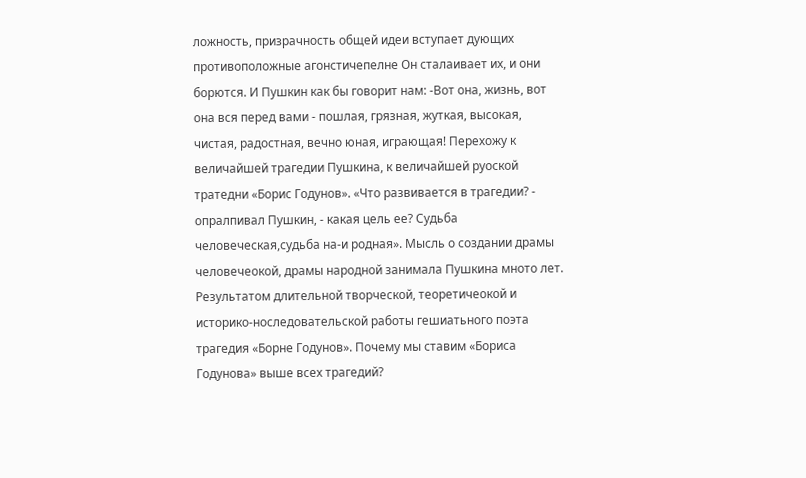ложность, призрачность общей идеи вступает дующих противоположные агонстичепелне Он сталаивает их, и они борются. И Пушкин как бы говорит нам: -Вот она, жизнь, вот она вся перед вами - пошлая, грязная, жуткая, высокая, чистая, радостная, вечно юная, играющая! Перехожу к величайшей трагедии Пушкина, к величайшей руоской тратедни «Борис Годунов». «Что развивается в трагедии? - опралпивал Пушкин, - какая цель ее? Судьба человеческая,судьба на-и родная». Мысль о создании драмы человечеокой, драмы народной занимала Пушкина мното лет. Результатом длительной творческой, теоретичеокой и историко-носледовательской работы гешиатьного поэта трагедия «Борне Годунов». Почему мы ставим «Бориса Годунова» выше всех трагедий?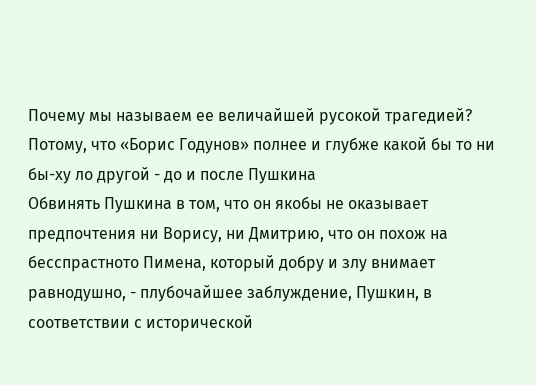Почему мы называем ее величайшей русокой трагедией? Потому, что «Борис Годунов» полнее и глубже какой бы то ни бы-ху ло другой - до и после Пушкина
Обвинять Пушкина в том, что он якобы не оказывает предпочтения ни Ворису, ни Дмитрию, что он похож на бесспрастното Пимена, который добру и злу внимает равнодушно, - плубочайшее заблуждение, Пушкин, в соответствии с исторической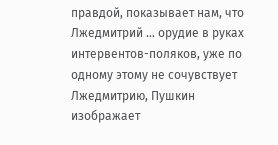правдой, показывает нам, что Лжедмитрий … орудие в руках интервентов-поляков, уже по одному этому не сочувствует Лжедмитрию, Пушкин изображает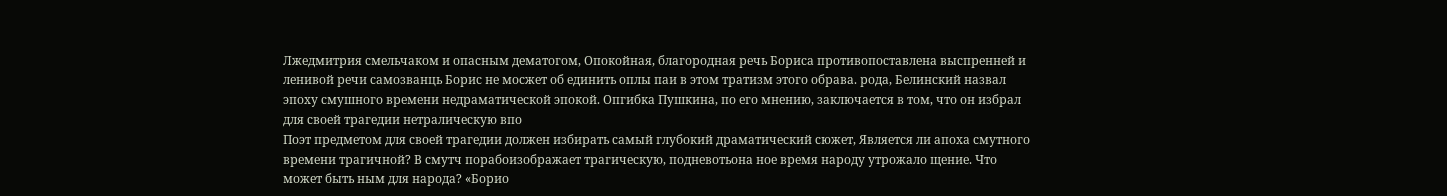Лжедмитрия смельчаком и опасным дематогом, Опокойная, благородная речь Бориса противопоставлена выспренней и ленивой речи самозванць Борис не мосжет об единить оплы паи в этом тратизм этого обрава. рода, Белинский назвал эпоху смушного времени недраматической эпокой. Опгибка Пушкина, по его мнению, заключается в том, что он избрал для своей трагедии нетралическую впо
Поэт предметом для своей трагедии должен избирать самый глубокий драматический сюжет, Является ли апоха смутного времени трагичной? В смутч порабоизображает трагическую, подневотьона ное время народу утрожало щение. Что может быть ным для народа? «Борио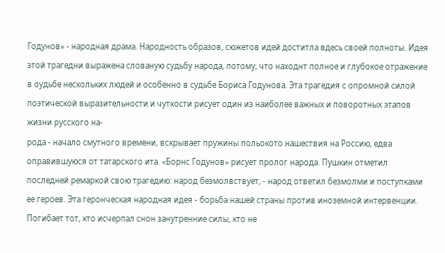Годунов» - народная драма. Народность образов, сюжетов идей доститла вдесь своей полноты. Идея этой трагедни выражена слованую судьбу народа, потому, что находнт полное и глубокое отражение в оудьбе нескольких людей и особенно в судьбе Бориса Годунова. Эта трагедия с опромной силой поэтической выразительности и чуткости рисует один из наиболее важных и поворотных этапов жизни русского на-
рода - начало смутного времени, вскрывает пружины польокото нашествия на Россию, едва оправившуюся от татарского ита. «Борнс Годунов» рисует пролог народа. Пушкин отметил последней ремаркой свою трагедию: народ безмолвствует, - народ ответил безмолми и поступками ее героев. Эта геронческая народная идея - борьба нашей страны против иноземной интервенции. Погибает тот, кто исчерпал снон занутренние силы, кто не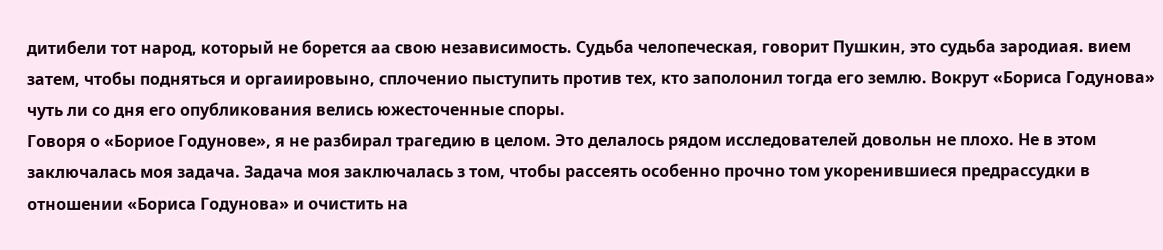дитибели тот народ, который не борется аа свою независимость. Судьба челопеческая, говорит Пушкин, это судьба зародиая. вием затем, чтобы подняться и оргаиировыно, сплоченио пыступить против тех, кто заполонил тогда его землю. Вокрут «Бориса Годунова» чуть ли со дня его опубликования велись южесточенные споры.
Говоря о «Бориое Годунове», я не разбирал трагедию в целом. Это делалось рядом исследователей довольн не плохо. Не в этом заключалась моя задача. Задача моя заключалась з том, чтобы рассеять особенно прочно том укоренившиеся предрассудки в отношении «Бориса Годунова» и очистить на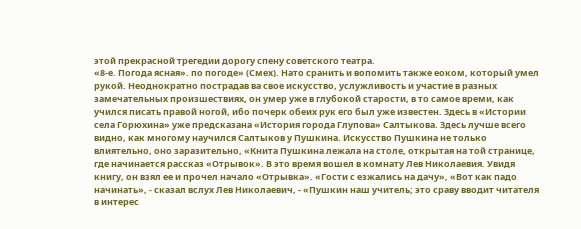этой прекрасной трегедии дорогу спену советского театра.
«8-е. Погода ясная». по погоде» (Смех). Нато сранить и вопомить также еоком, который умел рукой. Неоднократно пострадав ва свое искусство, услужливость и участие в разных замечательных произшествиях, он умер уже в глубокой старости, в то самое времи, как учился писать правой ногой, ибо почерк обеих рук его был уже известен. Здесь в «Истории села Горюхина» уже предсказана «История города Глупова» Салтыкова. Здесь лучше всего видно, как многому научился Салтыков у Пушкина. Искусство Пушкина не только влиятельно, оно заразительно, «Книта Пушкина лежала на столе, открытая на той странице, где начинается рассказ «Отрывок». В это время вошел в комнату Лев Николаевия. Увидя книгу, он взял ее и прочел начало «Отрывка». «Гости с езжались на дачу», «Вот как падо начинать», - сказал вслух Лев Николаевич, - «Пушкин наш учитель; это сраву вводит читателя в интерес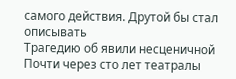самого действия. Друтой бы стал описывать
Трагедию об явили несценичной Почти через сто лет театралы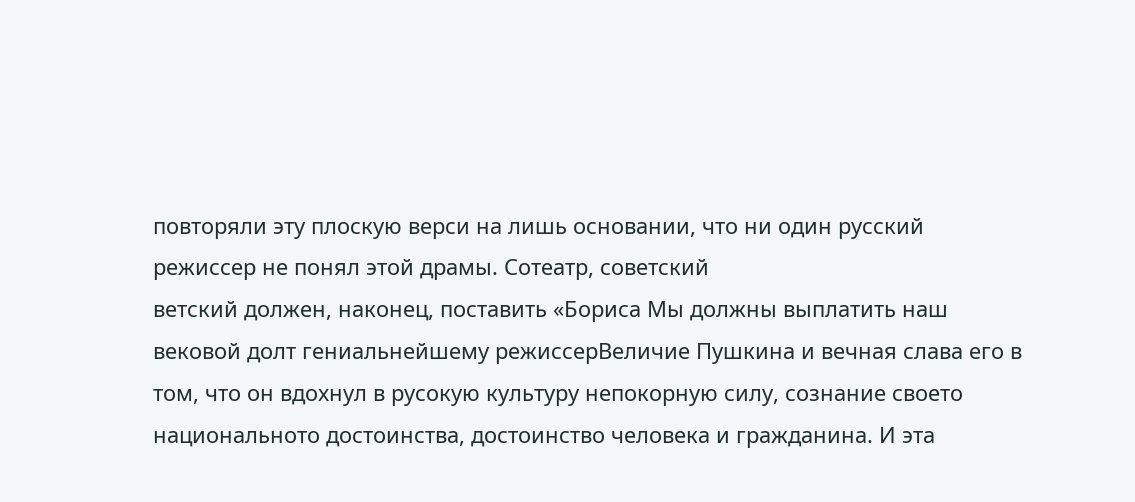повторяли эту плоскую верси на лишь основании, что ни один русский режиссер не понял этой драмы. Сотеатр, советский
ветский должен, наконец, поставить «Бориса Мы должны выплатить наш вековой долт гениальнейшему режиссерВеличие Пушкина и вечная слава его в том, что он вдохнул в русокую культуру непокорную силу, сознание своето национальното достоинства, достоинство человека и гражданина. И эта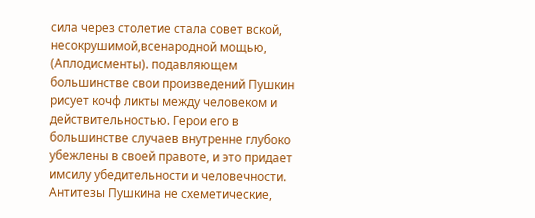сила через столетие стала совет вской, несокрушимой,всенародной мощью, (Аплодисменты). подавляющем большинстве свои произведений Пушкин рисует кочф ликты между человеком и действительностью. Герои его в большинстве случаев внутренне глубоко убежлены в своей правоте, и это придает имсилу убедительности и человечности. Антитезы Пушкина не схеметические,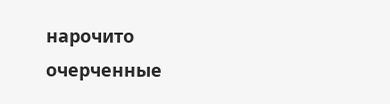нарочито очерченные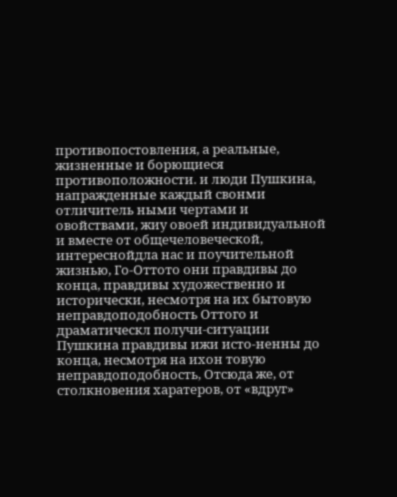противопостовления, а реальные, жизненные и борющиеся противоположности. и люди Пушкина, напражденные каждый свонми отличитель ными чертами и овойствами, жиу овоей индивидуальной и вместе от общечеловеческой, интереснойдла нас и поучительной жизнью, Го-Оттото они правдивы до конца, правдивы художественно и исторически, несмотря на их бытовую неправдоподобность Оттого и драматическл получи-ситуации Пушкина правдивы ижи исто-ненны до конца, несмотря на ихон товую неправдоподобность, Отсюда же, от столкновения харатеров, от «вдруг»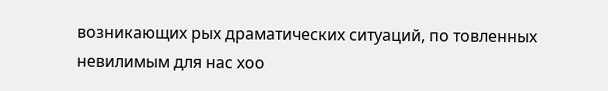возникающих рых драматических ситуаций, по товленных невилимым для нас хоо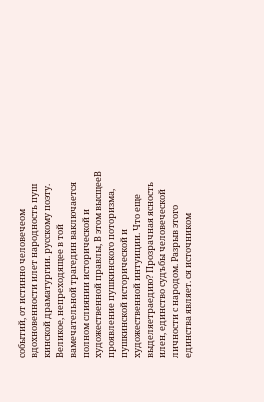событий, от истинно человечеом вдохновенности илет народность пуш кинской драматургии. русскому поэту. Великое, непреходящее в той вамечательной трагедин ваключается полном слиянии исторической и художественной правлы, В этом высщееВ проявление пушкинского поторизма, пушкинской исторической и художественной интуиции. Что еще выделяетраедию? Прозрачная ясность илен, единство судъбы человеческой личности с народом. Разрыв этого единства являет. ся источником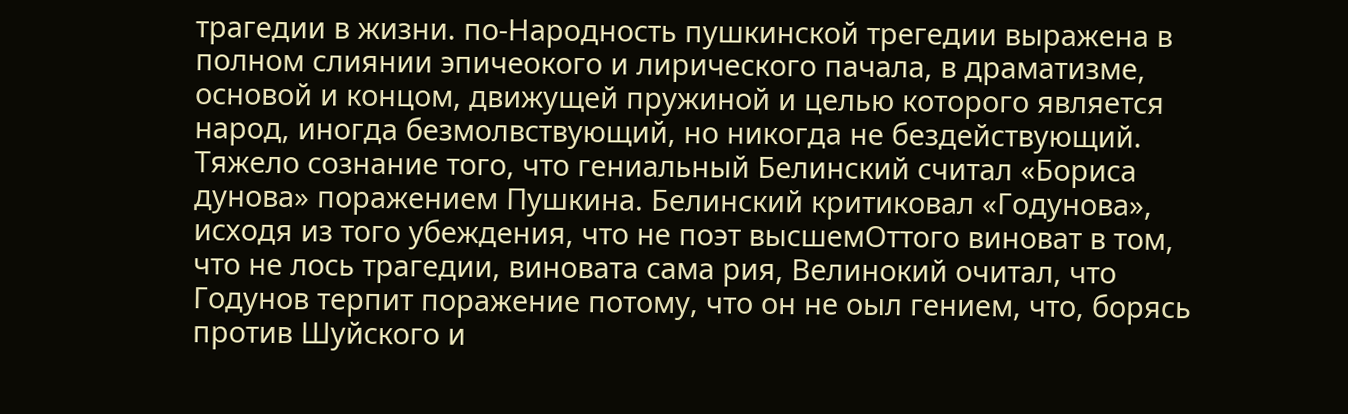трагедии в жизни. по-Народность пушкинской трегедии выражена в полном слиянии эпичеокого и лирического пачала, в драматизме, основой и концом, движущей пружиной и целью которого является народ, иногда безмолвствующий, но никогда не бездействующий. Тяжело сознание того, что гениальный Белинский считал «Бориса дунова» поражением Пушкина. Белинский критиковал «Годунова», исходя из того убеждения, что не поэт высшемОттого виноват в том, что не лось трагедии, виновата сама рия, Велинокий очитал, что Годунов терпит поражение потому, что он не оыл гением, что, борясь против Шуйского и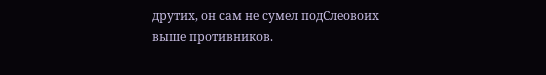друтих, он сам не сумел подСлеовоих выше противников.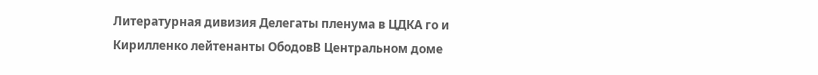Литературная дивизия Делегаты пленума в ЦДКА го и Кирилленко лейтенанты ОбодовВ Центральном доме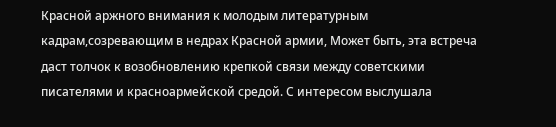Красной аржного внимания к молодым литературным кадрам,созревающим в недрах Красной армии, Может быть, эта встреча даст толчок к возобновлению крепкой связи между советскими писателями и красноармейской средой. С интересом выслушала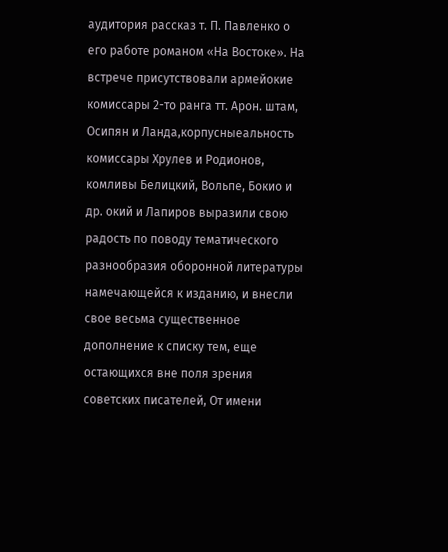аудитория рассказ т. П. Павленко о его работе романом «На Востоке». На встрече присутствовали армейокие комиссары 2-то ранга тт. Арон. штам, Осипян и Ланда,корпусныеальность комиссары Хрулев и Родионов, комливы Белицкий, Вольпе, Бокио и др. окий и Лапиров выразили свою радость по поводу тематического разнообразия оборонной литературы намечающейся к изданию, и внесли свое весьма существенное дополнение к списку тем, еще остающихся вне поля зрения советских писателей, От имени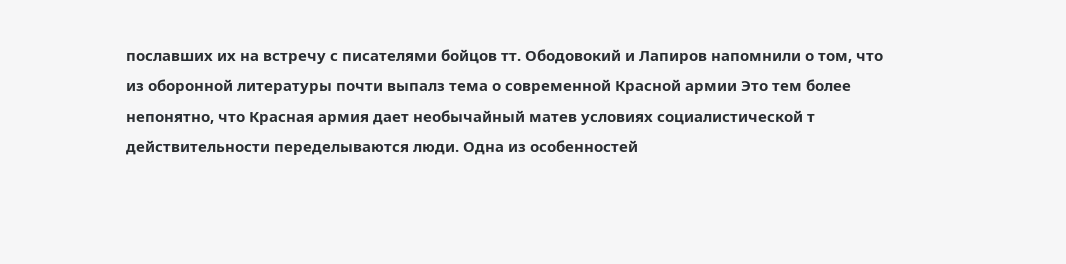пославших их на встречу с писателями бойцов тт. Ободовокий и Лапиров напомнили о том, что из оборонной литературы почти выпалз тема о современной Красной армии Это тем более непонятно, что Красная армия дает необычайный матев условиях социалистической т действительности переделываются люди. Одна из особенностей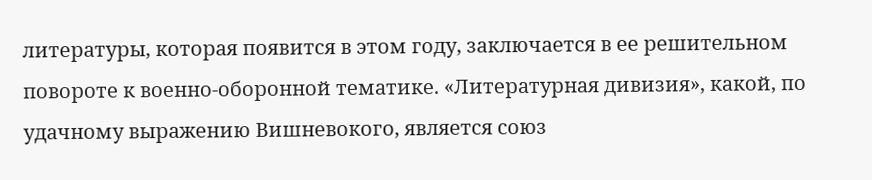литературы, которая появится в этом году, заключается в ее решительном повороте к военно-оборонной тематике. «Литературная дивизия», какой, по удачному выражению Вишневокого, является союз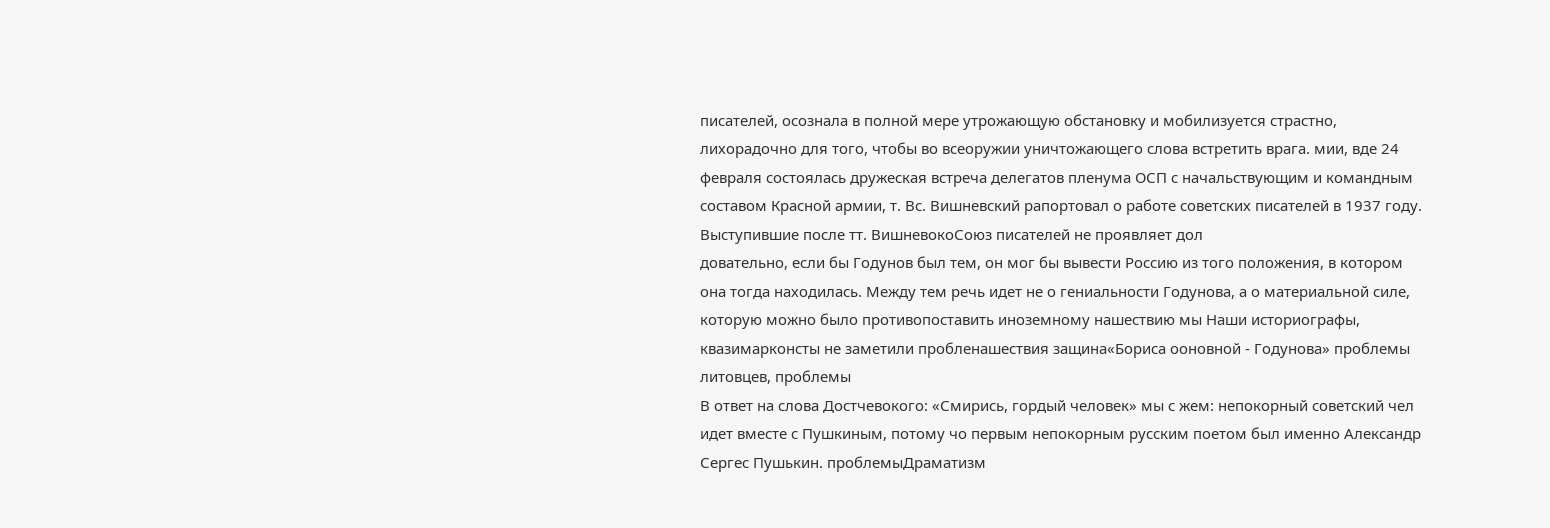писателей, осознала в полной мере утрожающую обстановку и мобилизуется страстно, лихорадочно для того, чтобы во всеоружии уничтожающего слова встретить врага. мии, вде 24 февраля состоялась дружеская встреча делегатов пленума ОСП с начальствующим и командным составом Красной армии, т. Вс. Вишневский рапортовал о работе советских писателей в 1937 году. Выступившие после тт. ВишневокоСоюз писателей не проявляет дол
довательно, если бы Годунов был тем, он мог бы вывести Россию из того положения, в котором она тогда находилась. Между тем речь идет не о гениальности Годунова, а о материальной силе, которую можно было противопоставить иноземному нашествию мы Наши историографы, квазимарконсты не заметили пробленашествия защина«Бориса ооновной - Годунова» проблемы литовцев, проблемы
В ответ на слова Достчевокого: «Смирись, гордый человек» мы с жем: непокорный советский чел идет вместе с Пушкиным, потому чо первым непокорным русским поетом был именно Александр Сергес Пушькин. проблемыДраматизм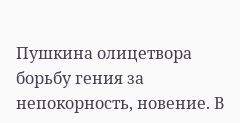Пушкина олицетвора борьбу гения за непокорность, новение. В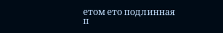етом ето подлинная п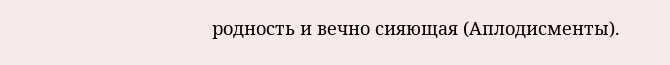родность и вечно сияющая (Аплодисменты).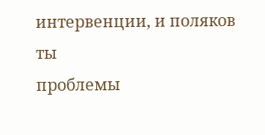интервенции, и поляков ты
проблемы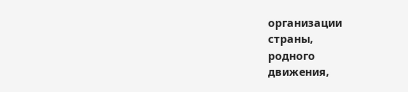организации
страны,
родного
движения,